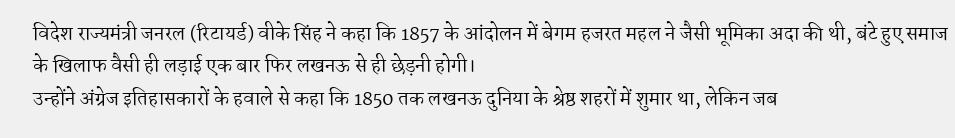विदेश राज्यमंत्री जनरल (रिटायर्ड) वीके सिंह ने कहा कि 1857 के आंदोलन में बेगम हजरत महल ने जैसी भूमिका अदा की थी, बंटे हुए समाज के खिलाफ वैसी ही लड़ाई एक बार फिर लखनऊ से ही छेड़नी होगी।
उन्होंने अंग्रेज इतिहासकारों के हवाले से कहा कि 1850 तक लखनऊ दुनिया के श्रेष्ठ शहरों में शुमार था, लेकिन जब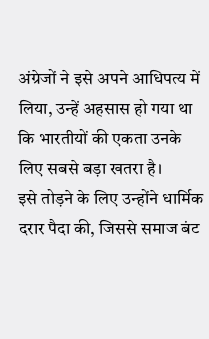अंग्रेजों ने इसे अपने आधिपत्य में लिया, उन्हें अहसास हो गया था कि भारतीयों की एकता उनके लिए सबसे बड़ा खतरा है।
इसे तोड़ने के लिए उन्होंने धार्मिक दरार पैदा की, जिससे समाज बंट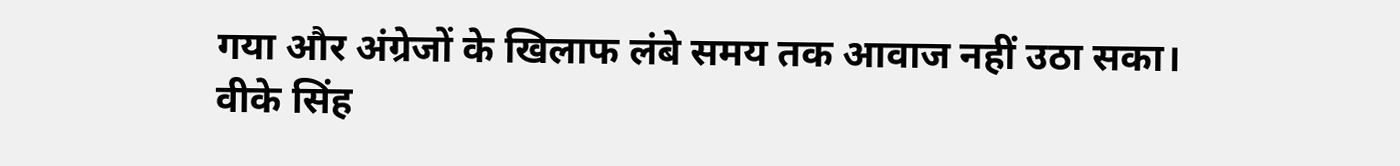गया और अंग्रेजों के खिलाफ लंबे समय तक आवाज नहीं उठा सका।
वीके सिंह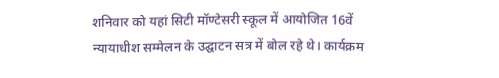शनिवार को यहां सिटी मॉण्टेसरी स्कूल में आयोजित 16वें न्यायाधीश सम्मेलन के उद्घाटन सत्र में बोल रहे थे। कार्यक्रम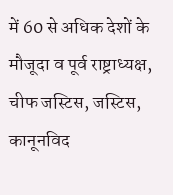में 60 से अधिक देशों के मौजूदा व पूर्व राष्ट्राध्यक्ष, चीफ जस्टिस, जस्टिस, कानूनविद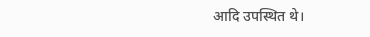आदि उपस्थित थे।